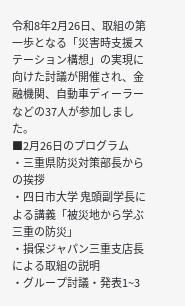令和8年2月26日、取組の第一歩となる「災害時支援ステーション構想」の実現に向けた討議が開催され、金融機関、自動車ディーラーなどの37人が参加しました。
■2月26日のプログラム
・三重県防災対策部長からの挨拶
・四日市大学 鬼頭副学長による講義「被災地から学ぶ三重の防災」
・損保ジャパン三重支店長による取組の説明
・グループ討議・発表1~3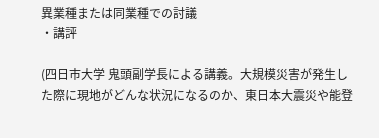異業種または同業種での討議
・講評

(四日市大学 鬼頭副学長による講義。大規模災害が発生した際に現地がどんな状況になるのか、東日本大震災や能登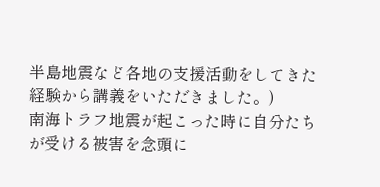半島地震など各地の支援活動をしてきた経験から講義をいただきました。)
南海トラフ地震が起こった時に自分たちが受ける被害を念頭に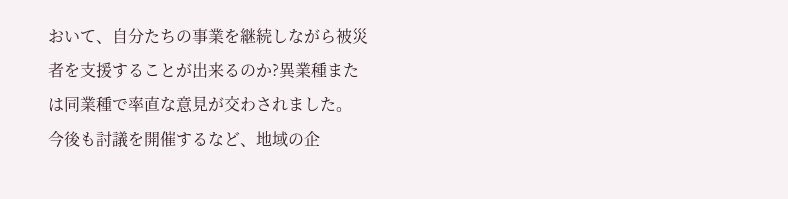おいて、自分たちの事業を継続しながら被災者を支援することが出来るのか?異業種または同業種で率直な意見が交わされました。
今後も討議を開催するなど、地域の企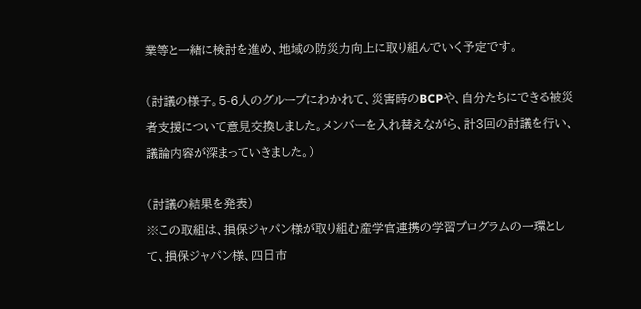業等と一緒に検討を進め、地域の防災力向上に取り組んでいく予定です。

(討議の様子。5-6人のグループにわかれて、災害時のBCPや、自分たちにできる被災者支援について意見交換しました。メンバーを入れ替えながら、計3回の討議を行い、議論内容が深まっていきました。)

(討議の結果を発表)
※この取組は、損保ジャパン様が取り組む産学官連携の学習プログラムの一環として、損保ジャパン様、四日市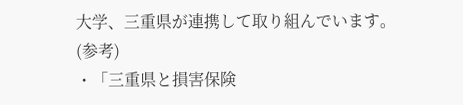大学、三重県が連携して取り組んでいます。
(参考)
・「三重県と損害保険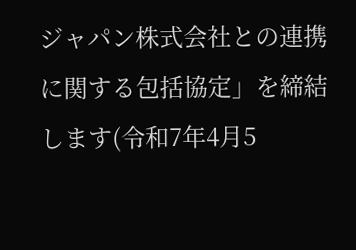ジャパン株式会社との連携に関する包括協定」を締結します(令和7年4月5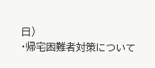日)
・帰宅困難者対策について